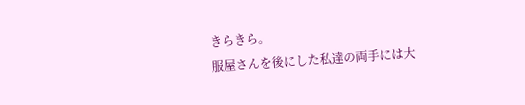きらきら。
服屋さんを後にした私達の両手には大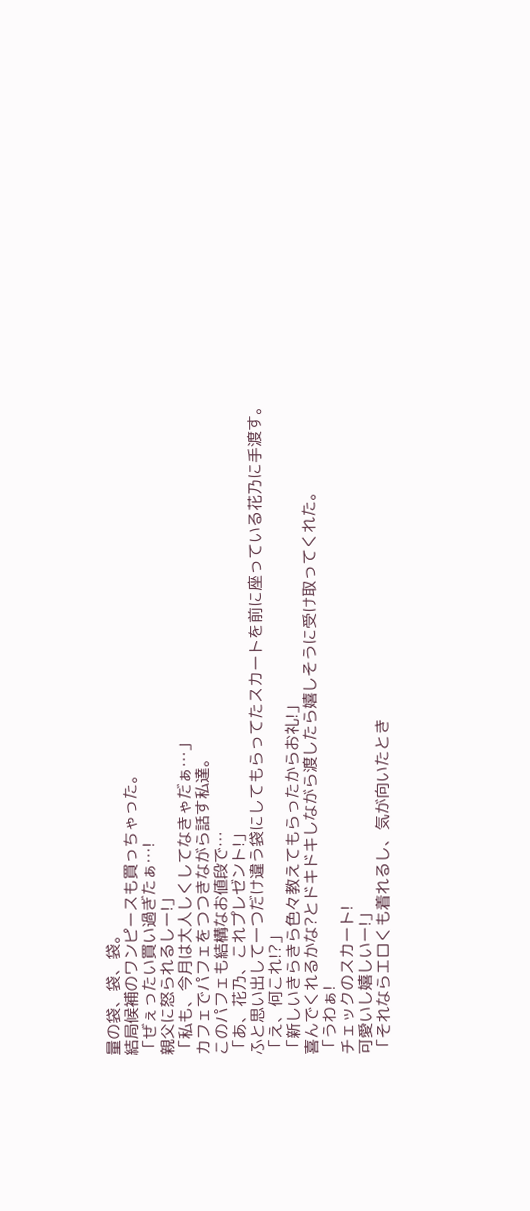量の袋、袋、袋。
結局候補のワンピースも買っちゃった。
「ぜぇったい買い過ぎたぁ…!
親父に怒られるしー!」
「私も、今月は大人しくしてなきゃだぁ…」
カフェでパフェをつつきながら話す私達。
このパフェも結構なお値段で…
「あ、花乃、これプレゼント!」
ふと思い出して一つだけ違う袋にしてもらってたスカートを前に座っている花乃に手渡す。
「え、何これ!?」
「新しいきらきら色々教えてもらったからお礼!」
喜んでくれるかな?とドキドキしながら渡したら嬉しそうに受け取ってくれた。
「うわぁ!
チェックのスカート!
可愛いし嬉しいー!」
「それならエロくも着れるし、気が向いたとき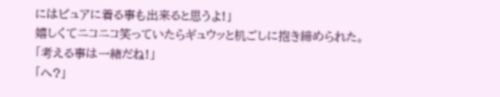にはピュアに着る事も出来ると思うよ!」
嬉しくてニコニコ笑っていたらギュウッと机ごしに抱き締められた。
「考える事は一緒だね!」
「へ?」